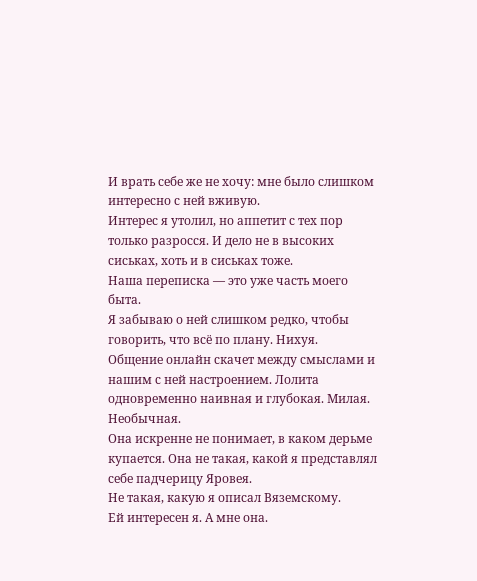И врать себе же не хочу: мне было слишком интересно с ней вживую.
Интерес я утолил, но аппетит с тех пор только разросся. И дело не в высоких сиськах, хоть и в сиськах тоже.
Наша переписка — это уже часть моего быта.
Я забываю о ней слишком редко, чтобы говорить, что всё по плану. Нихуя.
Общение онлайн скачет между смыслами и нашим с ней настроением. Лолита одновременно наивная и глубокая. Милая. Необычная.
Она искренне не понимает, в каком дерьме купается. Она не такая, какой я представлял себе падчерицу Яровея.
Не такая, какую я описал Вяземскому.
Ей интересен я. А мне она.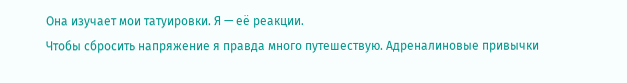Она изучает мои татуировки. Я — её реакции.
Чтобы сбросить напряжение я правда много путешествую. Адреналиновые привычки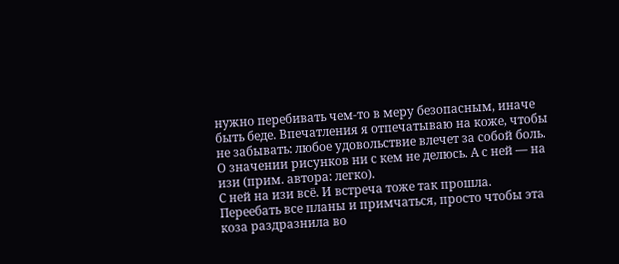нужно перебивать чем-то в меру безопасным, иначе быть беде. Впечатления я отпечатываю на коже, чтобы не забывать: любое удовольствие влечет за собой боль.
О значении рисунков ни с кем не делюсь. А с ней — на изи (прим. автора: легко).
С ней на изи всё. И встреча тоже так прошла.
Переебать все планы и примчаться, просто чтобы эта коза раздразнила во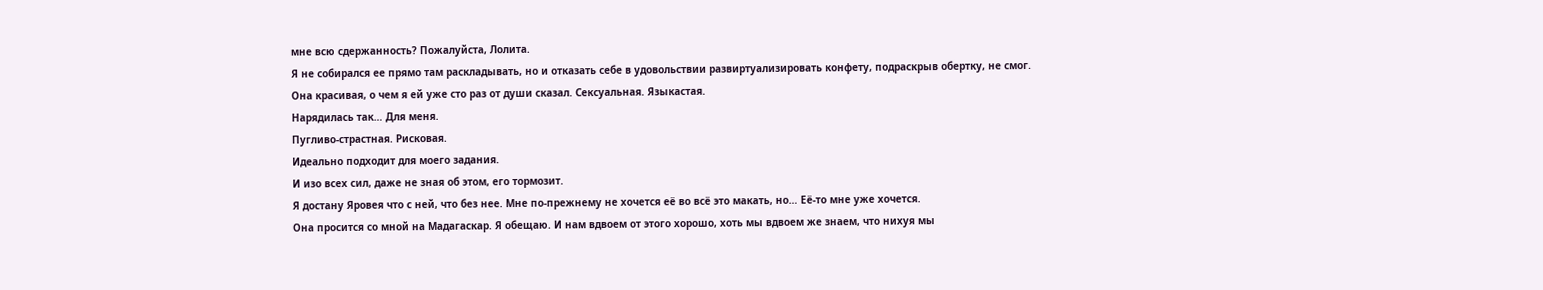мне всю сдержанность? Пожалуйста, Лолита.
Я не собирался ее прямо там раскладывать, но и отказать себе в удовольствии развиртуализировать конфету, подраскрыв обертку, не смог. Она красивая, о чем я ей уже сто раз от души сказал. Сексуальная. Языкастая.
Нарядилась так… Для меня.
Пугливо-страстная. Рисковая.
Идеально подходит для моего задания.
И изо всех сил, даже не зная об этом, его тормозит.
Я достану Яровея что с ней, что без нее. Мне по-прежнему не хочется её во всё это макать, но… Её-то мне уже хочется.
Она просится со мной на Мадагаскар. Я обещаю. И нам вдвоем от этого хорошо, хоть мы вдвоем же знаем, что нихуя мы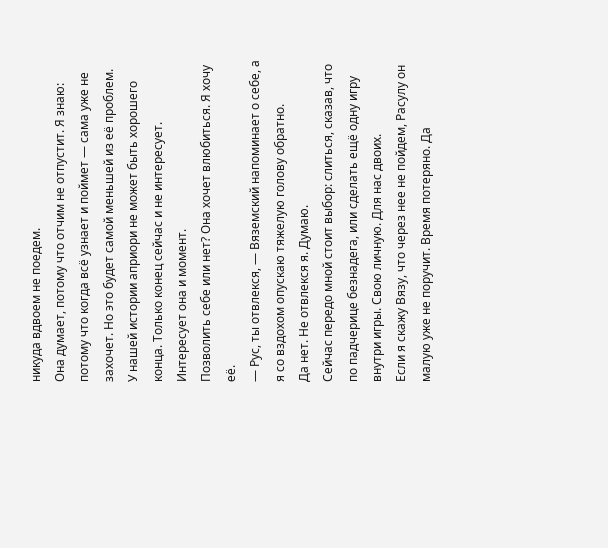никуда вдвоем не поедем.
Она думает, потому что отчим не отпустит. Я знаю: потому что когда всё узнает и поймет — сама уже не захочет. Но это будет самой меньшей из её проблем.
У нашей истории априори не может быть хорошего конца. Только конец сейчас и не интересует. Интересует она и момент.
Позволить себе или нет? Она хочет влюбиться. Я хочу её.
— Рус, ты отвлекся, — Вяземский напоминает о себе, а я со вздохом опускаю тяжелую голову обратно.
Да нет. Не отвлекся я. Думаю.
Сейчас передо мной стоит выбор: слиться, сказав, что по падчерице безнадега, или сделать ещё одну игру внутри игры. Свою личную. Для нас двоих.
Если я скажу Вязу, что через нее не пойдем, Расулу он малую уже не поручит. Время потеряно. Да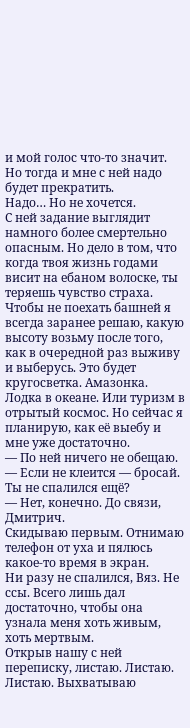и мой голос что-то значит. Но тогда и мне с ней надо будет прекратить.
Надо… Но не хочется.
С ней задание выглядит намного более смертельно опасным. Но дело в том, что когда твоя жизнь годами висит на ебаном волоске, ты теряешь чувство страха.
Чтобы не поехать башней я всегда заранее решаю, какую высоту возьму после того, как в очередной раз выживу и выберусь. Это будет кругосветка. Амазонка. Лодка в океане. Или туризм в отрытый космос. Но сейчас я планирую, как её выебу и мне уже достаточно.
— По ней ничего не обещаю.
— Если не клеится — бросай. Ты не спалился ещё?
— Нет, конечно. До связи, Дмитрич.
Скидываю первым. Отнимаю телефон от уха и пялюсь какое-то время в экран.
Ни разу не спалился, Вяз. Не ссы. Всего лишь дал достаточно, чтобы она узнала меня хоть живым, хоть мертвым.
Открыв нашу с ней переписку, листаю. Листаю. Листаю. Выхватываю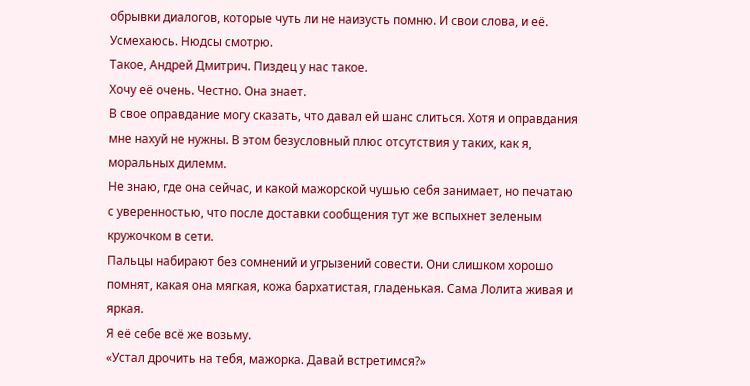обрывки диалогов, которые чуть ли не наизусть помню. И свои слова, и её. Усмехаюсь. Нюдсы смотрю.
Такое, Андрей Дмитрич. Пиздец у нас такое.
Хочу её очень. Честно. Она знает.
В свое оправдание могу сказать, что давал ей шанс слиться. Хотя и оправдания мне нахуй не нужны. В этом безусловный плюс отсутствия у таких, как я, моральных дилемм.
Не знаю, где она сейчас, и какой мажорской чушью себя занимает, но печатаю с уверенностью, что после доставки сообщения тут же вспыхнет зеленым кружочком в сети.
Пальцы набирают без сомнений и угрызений совести. Они слишком хорошо помнят, какая она мягкая, кожа бархатистая, гладенькая. Сама Лолита живая и яркая.
Я её себе всё же возьму.
«Устал дрочить на тебя, мажорка. Давай встретимся?»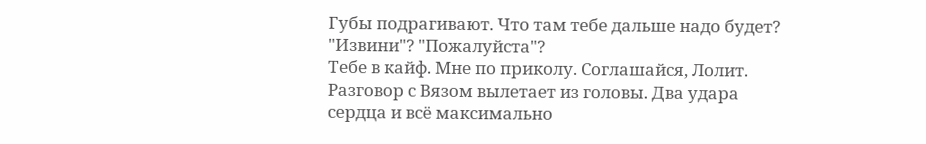Губы подрагивают. Что там тебе дальше надо будет? "Извини"? "Пожалуйста"?
Тебе в кайф. Мне по приколу. Соглашайся, Лолит.
Разговор с Вязом вылетает из головы. Два удара сердца и всё максимально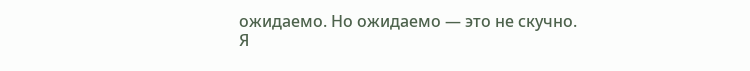ожидаемо. Но ожидаемо — это не скучно.
Я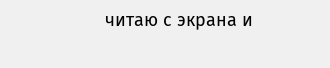читаю с экрана и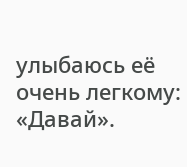улыбаюсь её очень легкому: «Давай».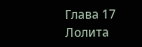Глава 17
Лолита